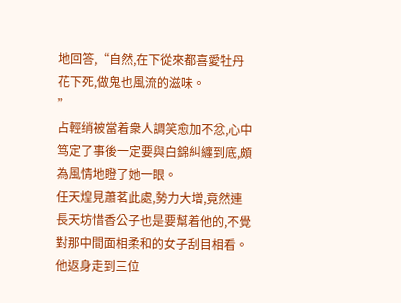地回答,“自然,在下從來都喜愛牡丹花下死,做鬼也風流的滋味。
”
占輕绡被當着衆人調笑愈加不忿,心中笃定了事後一定要與白錦糾纏到底,頗為風情地瞪了她一眼。
任天煌見蕭茗此處,勢力大增,竟然連長天坊惜香公子也是要幫着他的,不覺對那中間面相柔和的女子刮目相看。
他返身走到三位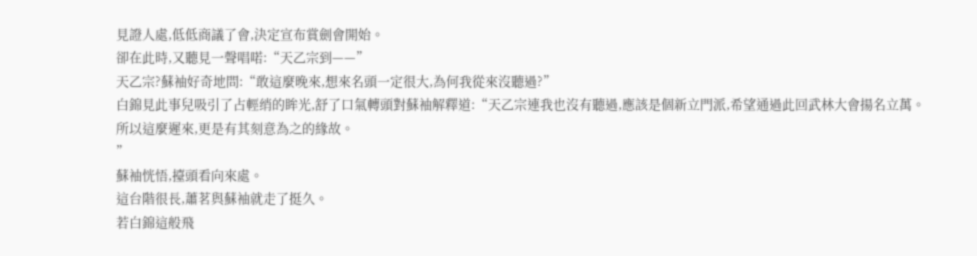見證人處,低低商議了會,決定宣布賞劍會開始。
卻在此時,又聽見一聲唱喏:“天乙宗到——”
天乙宗?蘇袖好奇地問:“敢這麼晚來,想來名頭一定很大,為何我從來沒聽過?”
白錦見此事兒吸引了占輕绡的眸光,舒了口氣轉頭對蘇袖解釋道:“天乙宗連我也沒有聽過,應該是個新立門派,希望通過此回武林大會揚名立萬。
所以這麼遲來,更是有其刻意為之的緣故。
”
蘇袖恍悟,擡頭看向來處。
這台階很長,蕭茗與蘇袖就走了挺久。
若白錦這般飛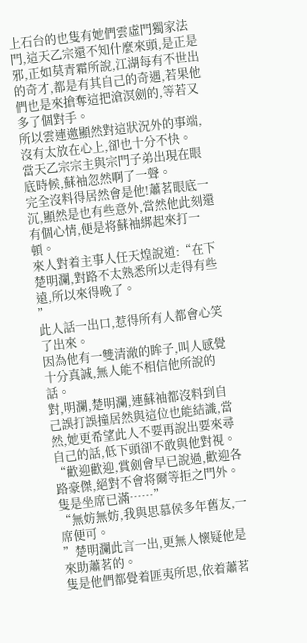上石台的也隻有她們雲虛門獨家法門,這天乙宗還不知什麼來頭,是正是邪,正如莫青霜所說,江湖每有不世出的奇才,都是有其自己的奇遇,若果他們也是來搶奪這把滄溟劍的,等若又多了個對手。
所以雲連邀顯然對這狀況外的事端,沒有太放在心上,卻也十分不快。
當天乙宗宗主與宗門子弟出現在眼底時候,蘇袖忽然啊了一聲。
完全沒料得居然會是他!蕭茗眼底一沉,顯然是也有些意外,當然他此刻還有個心情,便是将蘇袖綁起來打一頓。
來人對着主事人任天煌說道:“在下楚明瀾,對路不太熟悉所以走得有些遠,所以來得晚了。
”
此人話一出口,惹得所有人都會心笑了出來。
因為他有一雙清澈的眸子,叫人感覺十分真誠,無人能不相信他所說的話。
對,明瀾,楚明瀾,連蘇袖都沒料到自己誤打誤撞居然與這位也能結識,當然,她更希望此人不要再說出要來尋自己的話,低下頭卻不敢與他對視。
“歡迎歡迎,賞劍會早已說過,歡迎各路豪傑,絕對不會将爾等拒之門外。
隻是坐席已滿……”
“無妨無妨,我與思慕侯多年舊友,一席便可。
”楚明瀾此言一出,更無人懷疑他是來助蕭茗的。
隻是他們都覺着匪夷所思,依着蕭茗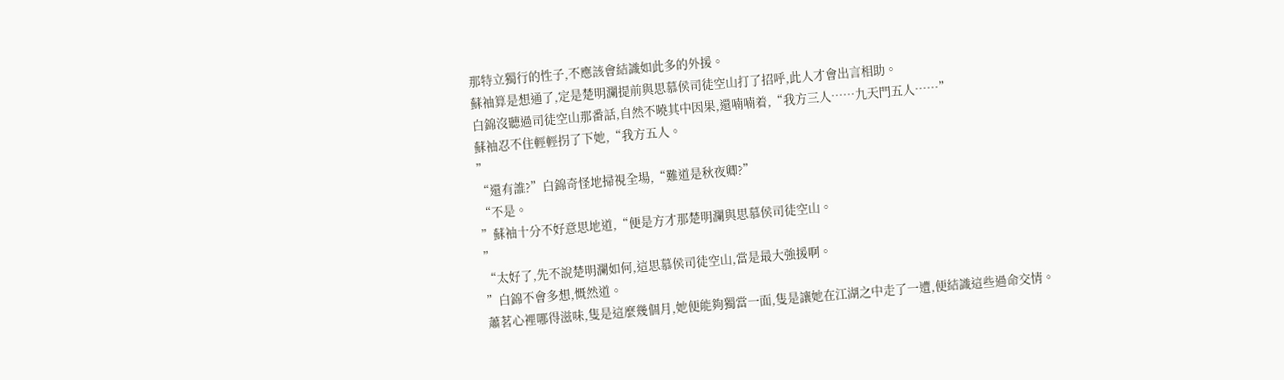那特立獨行的性子,不應該會結識如此多的外援。
蘇袖算是想通了,定是楚明瀾提前與思慕侯司徒空山打了招呼,此人才會出言相助。
白錦沒聽過司徒空山那番話,自然不曉其中因果,還喃喃着,“我方三人……九天門五人……”
蘇袖忍不住輕輕拐了下她,“我方五人。
”
“還有誰?”白錦奇怪地掃視全場,“難道是秋夜卿?”
“不是。
”蘇袖十分不好意思地道,“便是方才那楚明瀾與思慕侯司徒空山。
”
“太好了,先不說楚明瀾如何,這思慕侯司徒空山,當是最大強援啊。
”白錦不會多想,慨然道。
蕭茗心裡哪得滋味,隻是這麼幾個月,她便能夠獨當一面,隻是讓她在江湖之中走了一遭,便結識這些過命交情。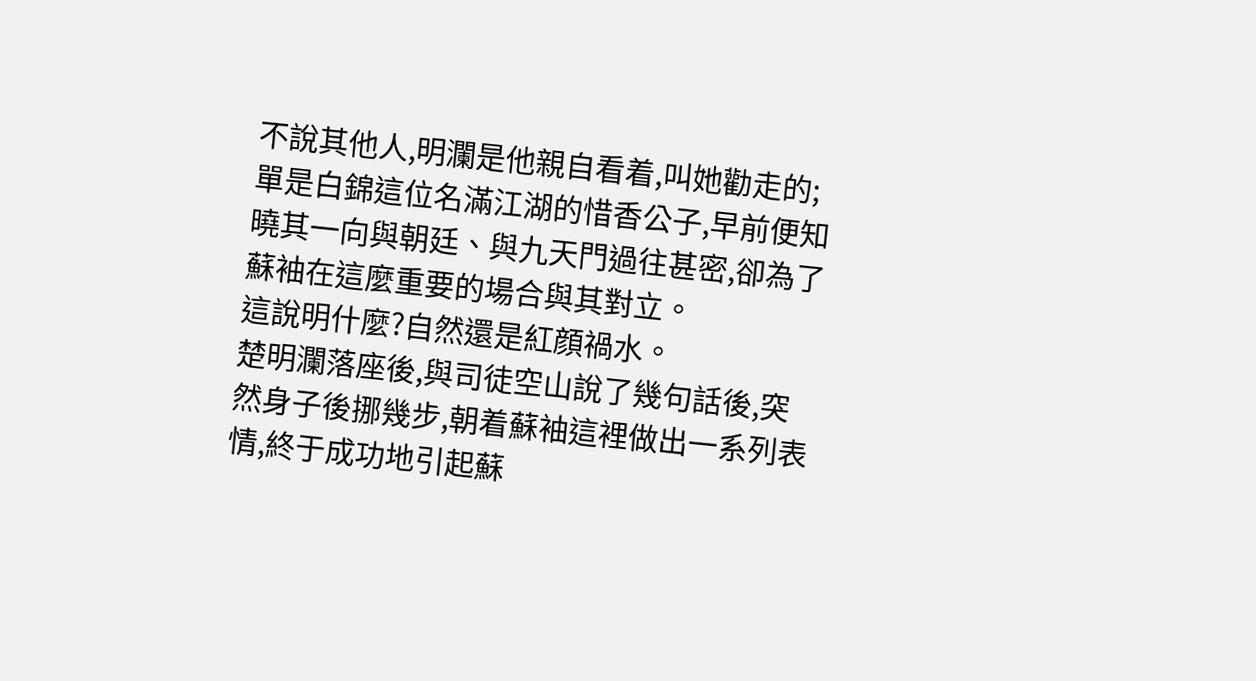不說其他人,明瀾是他親自看着,叫她勸走的;單是白錦這位名滿江湖的惜香公子,早前便知曉其一向與朝廷、與九天門過往甚密,卻為了蘇袖在這麼重要的場合與其對立。
這說明什麼?自然還是紅顔禍水。
楚明瀾落座後,與司徒空山說了幾句話後,突然身子後挪幾步,朝着蘇袖這裡做出一系列表情,終于成功地引起蘇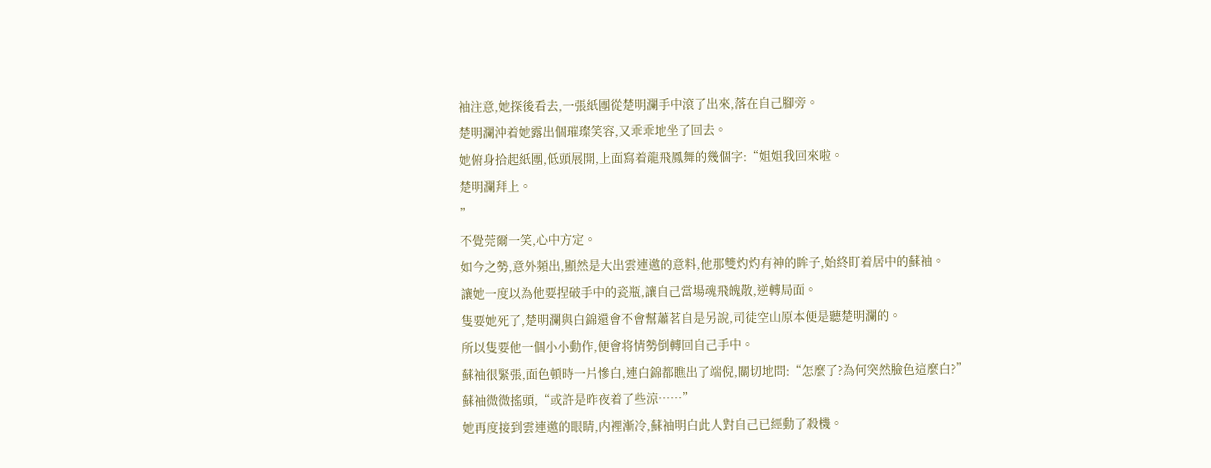袖注意,她探後看去,一張紙團從楚明瀾手中滾了出來,落在自己腳旁。
楚明瀾沖着她露出個璀璨笑容,又乖乖地坐了回去。
她俯身拾起紙團,低頭展開,上面寫着龍飛鳳舞的幾個字:“姐姐我回來啦。
楚明瀾拜上。
”
不覺莞爾一笑,心中方定。
如今之勢,意外頻出,顯然是大出雲連邀的意料,他那雙灼灼有神的眸子,始終盯着居中的蘇袖。
讓她一度以為他要捏破手中的瓷瓶,讓自己當場魂飛魄散,逆轉局面。
隻要她死了,楚明瀾與白錦還會不會幫蕭茗自是另說,司徒空山原本便是聽楚明瀾的。
所以隻要他一個小小動作,便會将情勢倒轉回自己手中。
蘇袖很緊張,面色頓時一片慘白,連白錦都瞧出了端倪,關切地問:“怎麼了?為何突然臉色這麼白?”
蘇袖微微搖頭,“或許是昨夜着了些涼……”
她再度接到雲連邀的眼睛,内裡漸冷,蘇袖明白此人對自己已經動了殺機。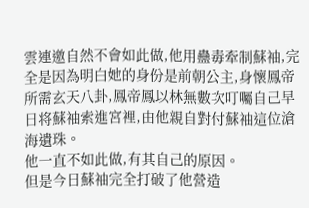雲連邀自然不會如此做,他用蠱毒牽制蘇袖,完全是因為明白她的身份是前朝公主,身懷鳳帝所需玄天八卦,鳳帝鳳以林無數次叮囑自己早日将蘇袖索進宮裡,由他親自對付蘇袖這位滄海遺珠。
他一直不如此做,有其自己的原因。
但是今日蘇袖完全打破了他營造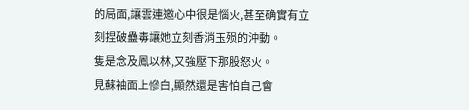的局面,讓雲連邀心中很是惱火,甚至确實有立刻捏破蠱毒讓她立刻香消玉殒的沖動。
隻是念及鳳以林,又強壓下那股怒火。
見蘇袖面上慘白,顯然還是害怕自己會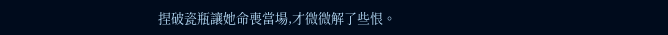捏破瓷瓶讓她命喪當場,才微微解了些恨。